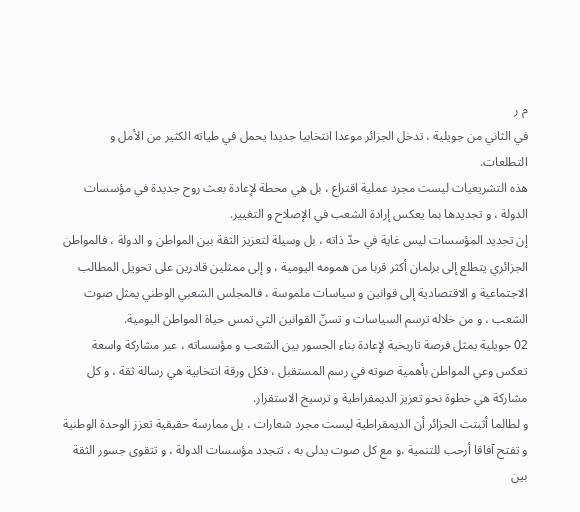م ر
في الثاني من جويلية ، تدخل الجزائر موعدا انتخابيا جديدا يحمل في طياته الكثير من الأمل و التطلعات.
هذه التشريعيات ليست مجرد عملية اقتراع ، بل هي محطة لإعادة بعث روح جديدة في مؤسسات الدولة ، و تجديدها بما يعكس إرادة الشعب في الإصلاح و التغيير.
إن تجديد المؤسسات ليس غاية في حدّ ذاته ، بل وسيلة لتعزيز الثقة بين المواطن و الدولة ، فالمواطن الجزائري يتطلع إلى برلمان أكثر قربا من همومه اليومية ، و إلى ممثلين قادرين على تحويل المطالب الاجتماعية و الاقتصادية إلى قوانين و سياسات ملموسة ، فالمجلس الشعبي الوطني يمثل صوت الشعب ، و من خلاله ترسم السياسات و تسنّ القوانين التي تمس حياة المواطن اليومية.
02 جويلية يمثل فرصة تاريخية لإعادة بناء الجسور بين الشعب و مؤسساته ، عبر مشاركة واسعة تعكس وعي المواطن بأهمية صوته في رسم المستقبل ، فكل ورقة انتخابية هي رسالة ثقة ، و كل مشاركة هي خطوة نحو تعزيز الديمقراطية و ترسيخ الاستقرار.
و لطالما أثبتت الجزائر أن الديمقراطية ليست مجرد شعارات ، بل ممارسة حقيقية تعزز الوحدة الوطنية و تفتح آفاقا أرحب للتنمية ،و مع كل صوت يدلى به ، تتجدد مؤسسات الدولة ، و تتقوى جسور الثقة بين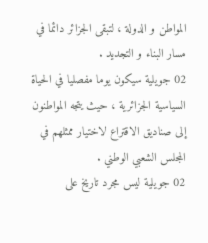المواطن و الدولة ، لتبقى الجزائر دائما في مسار البناء و التجديد .
02 جويلية سيكون يوما مفصليا في الحياة السياسية الجزائرية ، حيث يتجه المواطنون إلى صناديق الاقتراع لاختيار ممثلهم في المجلس الشعبي الوطني .
02 جويلية ليس مجرد تاريخ على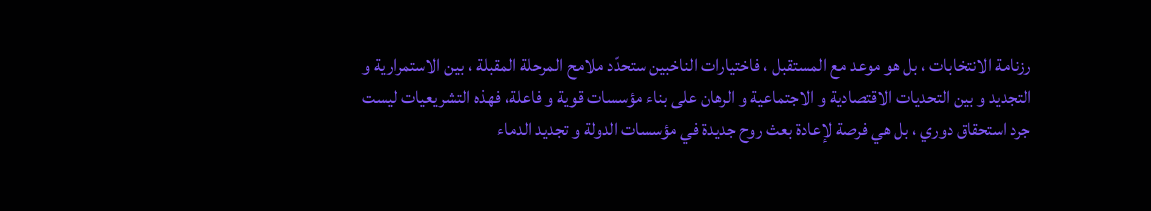رزنامة الانتخابات ، بل هو موعد مع المستقبل ، فاختيارات الناخبين ستحدّد ملامح المرحلة المقبلة ، بين الاستمرارية و التجديد و بين التحديات الاقتصادية و الاجتماعية و الرهان على بناء مؤسسات قوية و فاعلة، فهذه التشريعيات ليست جرد استحقاق دوري ، بل هي فرصة لإعادة بعث روح جديدة في مؤسسات الدولة و تجديد الدماء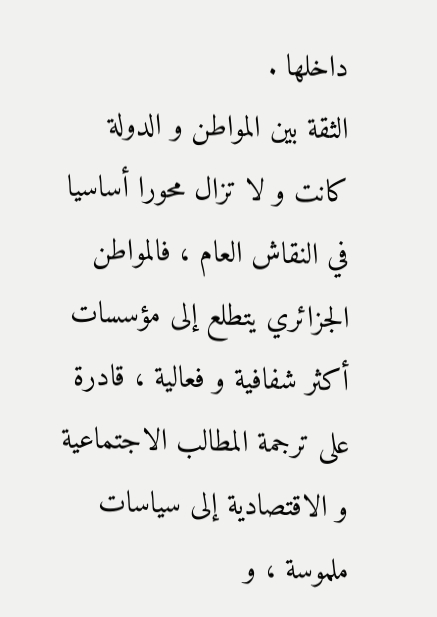داخلها .
الثقة بين المواطن و الدولة كانت و لا تزال محورا أساسيا في النقاش العام ، فالمواطن الجزائري يتطلع إلى مؤسسات أكثر شفافية و فعالية ، قادرة على ترجمة المطالب الاجتماعية و الاقتصادية إلى سياسات ملموسة ، و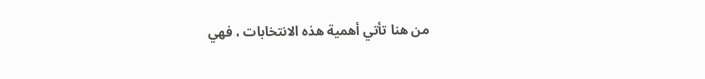من هنا تأتي أهمية هذه الانتخابات ، فهي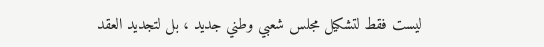ليست فقط لتشكيل مجلس شعبي وطني جديد ، بل لتجديد العقد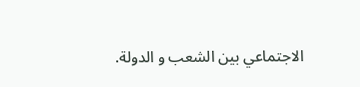الاجتماعي بين الشعب و الدولة.